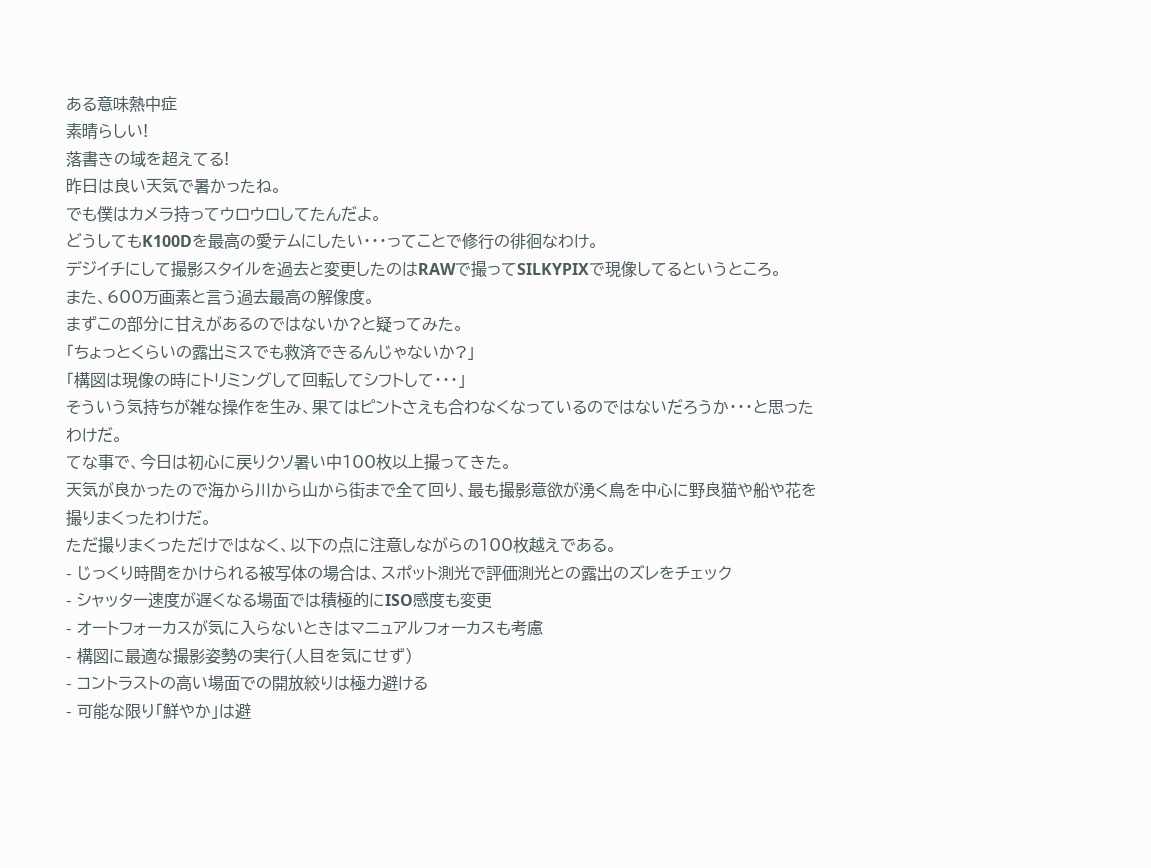ある意味熱中症
素晴らしい!
落書きの域を超えてる!
昨日は良い天気で暑かったね。
でも僕はカメラ持ってウロウロしてたんだよ。
どうしてもK100Dを最高の愛テムにしたい・・・ってことで修行の徘徊なわけ。
デジイチにして撮影スタイルを過去と変更したのはRAWで撮ってSILKYPIXで現像してるというところ。
また、600万画素と言う過去最高の解像度。
まずこの部分に甘えがあるのではないか?と疑ってみた。
「ちょっとくらいの露出ミスでも救済できるんじゃないか?」
「構図は現像の時にトリミングして回転してシフトして・・・」
そういう気持ちが雑な操作を生み、果てはピントさえも合わなくなっているのではないだろうか・・・と思ったわけだ。
てな事で、今日は初心に戻りクソ暑い中100枚以上撮ってきた。
天気が良かったので海から川から山から街まで全て回り、最も撮影意欲が湧く鳥を中心に野良猫や船や花を撮りまくったわけだ。
ただ撮りまくっただけではなく、以下の点に注意しながらの100枚越えである。
- じっくり時間をかけられる被写体の場合は、スポット測光で評価測光との露出のズレをチェック
- シャッター速度が遅くなる場面では積極的にISO感度も変更
- オートフォーカスが気に入らないときはマニュアルフォーカスも考慮
- 構図に最適な撮影姿勢の実行(人目を気にせず)
- コントラストの高い場面での開放絞りは極力避ける
- 可能な限り「鮮やか」は避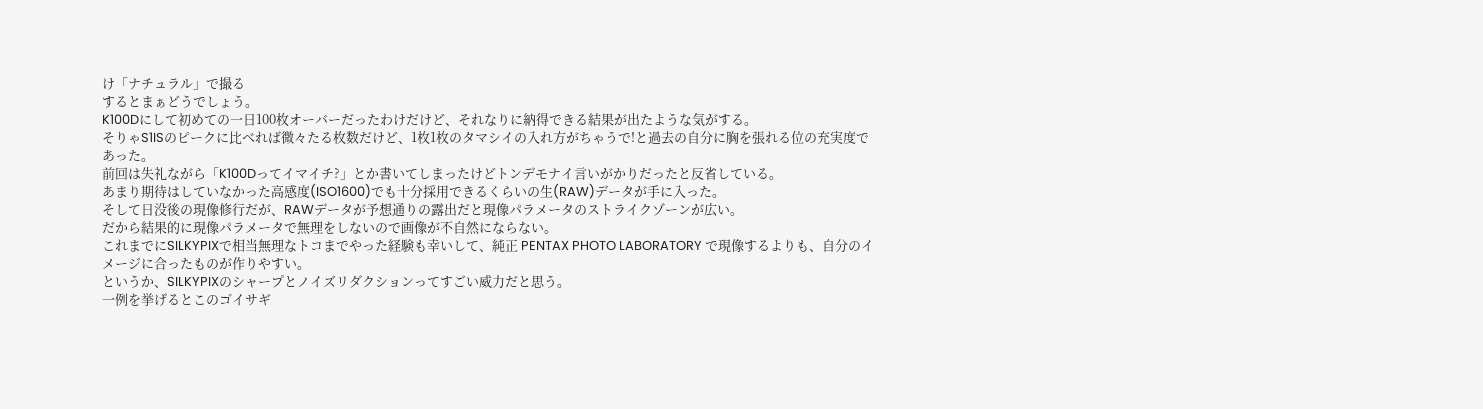け「ナチュラル」で撮る
するとまぁどうでしょう。
K100Dにして初めての一日100枚オーバーだったわけだけど、それなりに納得できる結果が出たような気がする。
そりゃS1ISのピークに比べれば微々たる枚数だけど、1枚1枚のタマシイの入れ方がちゃうで!と過去の自分に胸を張れる位の充実度であった。
前回は失礼ながら「K100Dってイマイチ?」とか書いてしまったけどトンデモナイ言いがかりだったと反省している。
あまり期待はしていなかった高感度(ISO1600)でも十分採用できるくらいの生(RAW)データが手に入った。
そして日没後の現像修行だが、RAWデータが予想通りの露出だと現像パラメータのストライクゾーンが広い。
だから結果的に現像パラメータで無理をしないので画像が不自然にならない。
これまでにSILKYPIXで相当無理なトコまでやった経験も幸いして、純正 PENTAX PHOTO LABORATORY で現像するよりも、自分のイメージに合ったものが作りやすい。
というか、SILKYPIXのシャープとノイズリダクションってすごい威力だと思う。
一例を挙げるとこのゴイサギ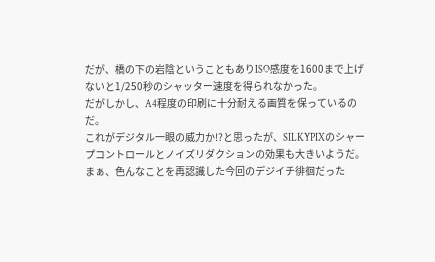だが、橋の下の岩陰ということもありISO感度を1600まで上げないと1/250秒のシャッター速度を得られなかった。
だがしかし、A4程度の印刷に十分耐える画質を保っているのだ。
これがデジタル一眼の威力か!?と思ったが、SILKYPIXのシャープコントロールとノイズリダクションの効果も大きいようだ。
まぁ、色んなことを再認識した今回のデジイチ徘徊だった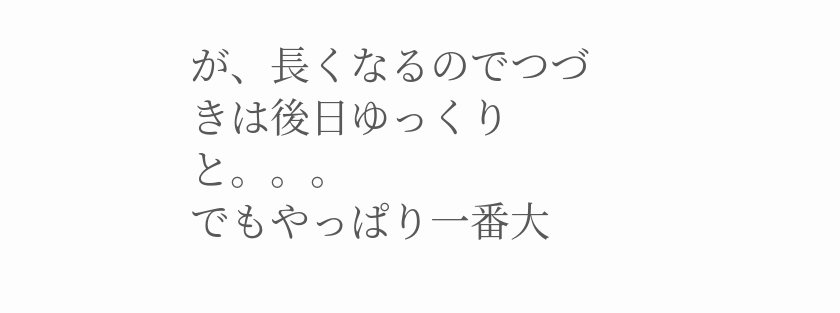が、長くなるのでつづきは後日ゆっくりと。。。
でもやっぱり一番大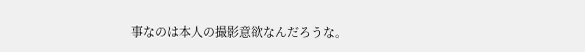事なのは本人の撮影意欲なんだろうな。